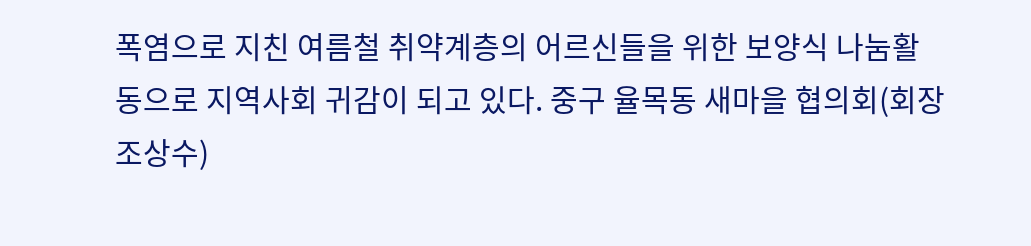폭염으로 지친 여름철 취약계층의 어르신들을 위한 보양식 나눔활동으로 지역사회 귀감이 되고 있다. 중구 율목동 새마을 협의회(회장 조상수)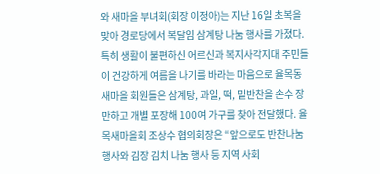와 새마을 부녀회(회장 이정아)는 지난 16일 초복을 맞아 경로당에서 복달임 삼계탕 나눔 행사를 가졌다. 특히 생활이 불편하신 어르신과 복지사각지대 주민들이 건강하게 여름을 나기를 바라는 마음으로 율목동 새마을 회원들은 삼계탕, 과일, 떡, 밑반찬을 손수 장만하고 개별 포장해 100여 가구를 찾아 전달했다. 율목새마을회 조상수 협의회장은 “앞으로도 반찬나눔 행사와 김장 김치 나눔 행사 등 지역 사회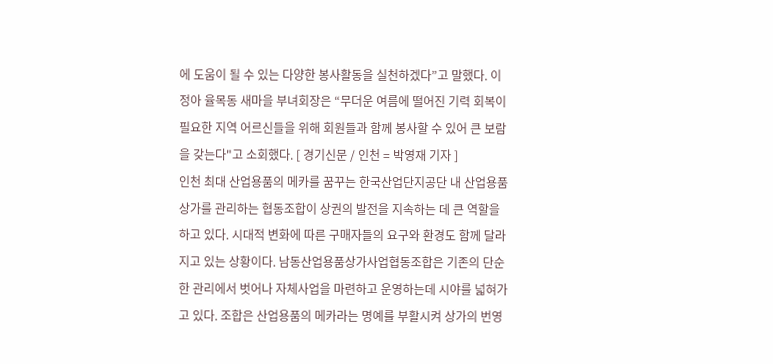에 도움이 될 수 있는 다양한 봉사활동을 실천하겠다”고 말했다. 이정아 율목동 새마을 부녀회장은 “무더운 여름에 떨어진 기력 회복이 필요한 지역 어르신들을 위해 회원들과 함께 봉사할 수 있어 큰 보람을 갖는다"고 소회했다. [ 경기신문 / 인천 = 박영재 기자 ]
인천 최대 산업용품의 메카를 꿈꾸는 한국산업단지공단 내 산업용품상가를 관리하는 협동조합이 상권의 발전을 지속하는 데 큰 역할을 하고 있다. 시대적 변화에 따른 구매자들의 요구와 환경도 함께 달라지고 있는 상황이다. 남동산업용품상가사업협동조합은 기존의 단순한 관리에서 벗어나 자체사업을 마련하고 운영하는데 시야를 넓혀가고 있다. 조합은 산업용품의 메카라는 명예를 부활시켜 상가의 번영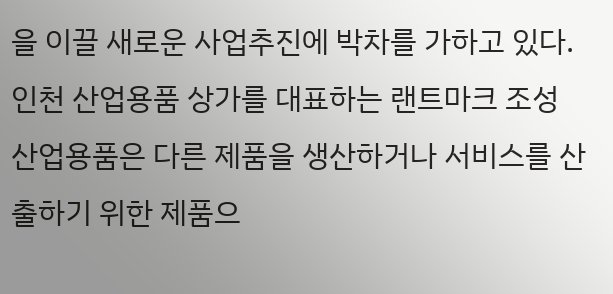을 이끌 새로운 사업추진에 박차를 가하고 있다. 인천 산업용품 상가를 대표하는 랜트마크 조성 산업용품은 다른 제품을 생산하거나 서비스를 산출하기 위한 제품으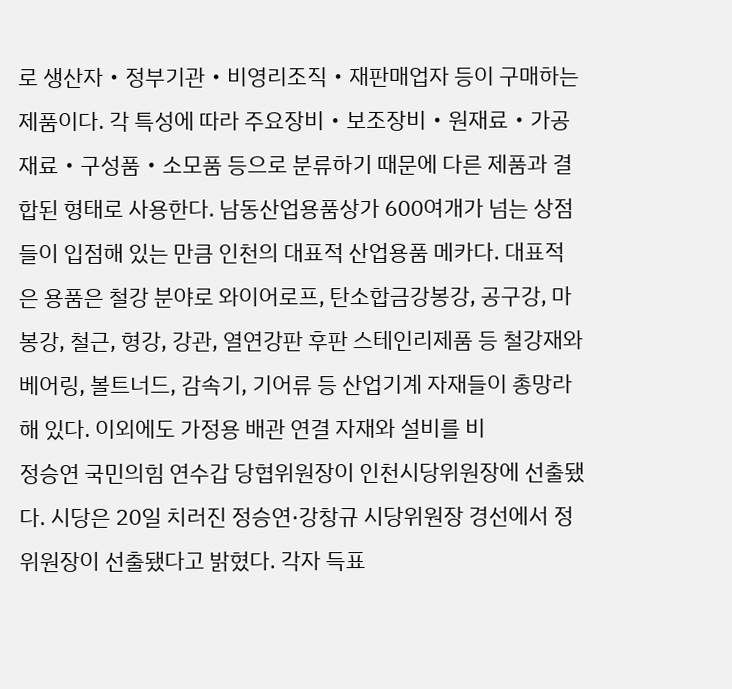로 생산자‧정부기관‧비영리조직‧재판매업자 등이 구매하는 제품이다. 각 특성에 따라 주요장비‧보조장비‧원재료‧가공재료‧구성품‧소모품 등으로 분류하기 때문에 다른 제품과 결합된 형태로 사용한다. 남동산업용품상가 600여개가 넘는 상점들이 입점해 있는 만큼 인천의 대표적 산업용품 메카다. 대표적은 용품은 철강 분야로 와이어로프, 탄소합금강봉강, 공구강, 마봉강, 철근, 형강, 강관, 열연강판 후판 스테인리제품 등 철강재와 베어링, 볼트너드, 감속기, 기어류 등 산업기계 자재들이 총망라해 있다. 이외에도 가정용 배관 연결 자재와 설비를 비
정승연 국민의힘 연수갑 당협위원장이 인천시당위원장에 선출됐다. 시당은 20일 치러진 정승연·강창규 시당위원장 경선에서 정 위원장이 선출됐다고 밝혔다. 각자 득표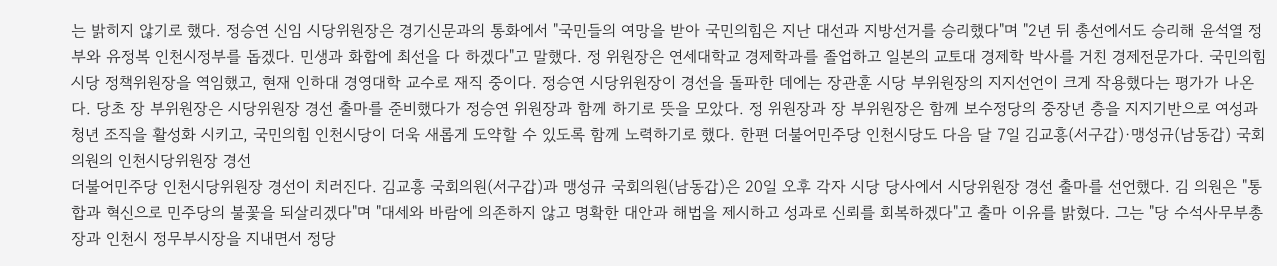는 밝히지 않기로 했다. 정승연 신임 시당위원장은 경기신문과의 통화에서 "국민들의 여망을 받아 국민의힘은 지난 대선과 지방선거를 승리했다"며 "2년 뒤 총선에서도 승리해 윤석열 정부와 유정복 인천시정부를 돕겠다. 민생과 화합에 최선을 다 하겠다"고 말했다. 정 위원장은 연세대학교 경제학과를 졸업하고 일본의 교토대 경제학 박사를 거친 경제전문가다. 국민의힘 시당 정책위원장을 역임했고, 현재 인하대 경영대학 교수로 재직 중이다. 정승연 시당위원장이 경선을 돌파한 데에는 장관훈 시당 부위원장의 지지선언이 크게 작용했다는 평가가 나온다. 당초 장 부위원장은 시당위원장 경선 출마를 준비했다가 정승연 위원장과 함께 하기로 뜻을 모았다. 정 위원장과 장 부위원장은 함께 보수정당의 중장년 층을 지지기반으로 여성과 청년 조직을 활성화 시키고, 국민의힘 인천시당이 더욱 새롭게 도약할 수 있도록 함께 노력하기로 했다. 한편 더불어민주당 인천시당도 다음 달 7일 김교흥(서구갑)·맹성규(남동갑) 국회의원의 인천시당위원장 경선
더불어민주당 인천시당위원장 경선이 치러진다. 김교흥 국회의원(서구갑)과 맹성규 국회의원(남동갑)은 20일 오후 각자 시당 당사에서 시당위원장 경선 출마를 선언했다. 김 의원은 "통합과 혁신으로 민주당의 불꽃을 되살리겠다"며 "대세와 바람에 의존하지 않고 명확한 대안과 해법을 제시하고 성과로 신뢰를 회복하겠다"고 출마 이유를 밝혔다. 그는 "당 수석사무부총장과 인천시 정무부시장을 지내면서 정당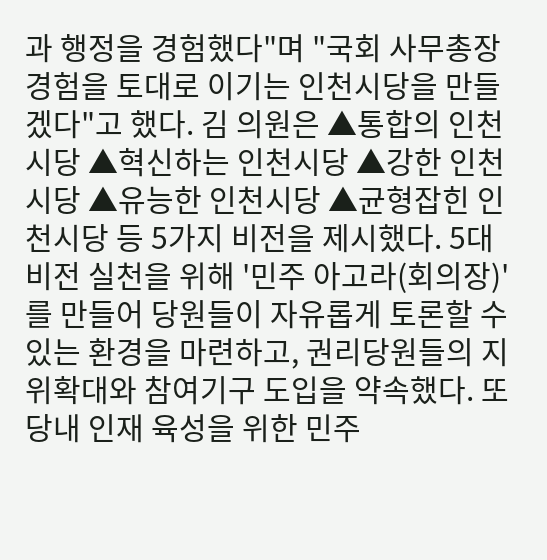과 행정을 경험했다"며 "국회 사무총장 경험을 토대로 이기는 인천시당을 만들겠다"고 했다. 김 의원은 ▲통합의 인천시당 ▲혁신하는 인천시당 ▲강한 인천시당 ▲유능한 인천시당 ▲균형잡힌 인천시당 등 5가지 비전을 제시했다. 5대 비전 실천을 위해 '민주 아고라(회의장)'를 만들어 당원들이 자유롭게 토론할 수 있는 환경을 마련하고, 권리당원들의 지위확대와 참여기구 도입을 약속했다. 또 당내 인재 육성을 위한 민주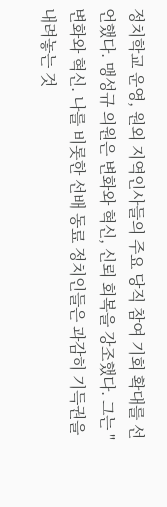정치학교 운영, 원외 지역인사들의 주요 당직 참여 기회 확대를 선언했다. 맹성규 의원은 변화와 혁신, 신뢰 회복을 강조했다. 그는 "변화와 혁신. 나를 비롯한 선배 동료 정치인들은 과감히 기득권을 내려놓는 것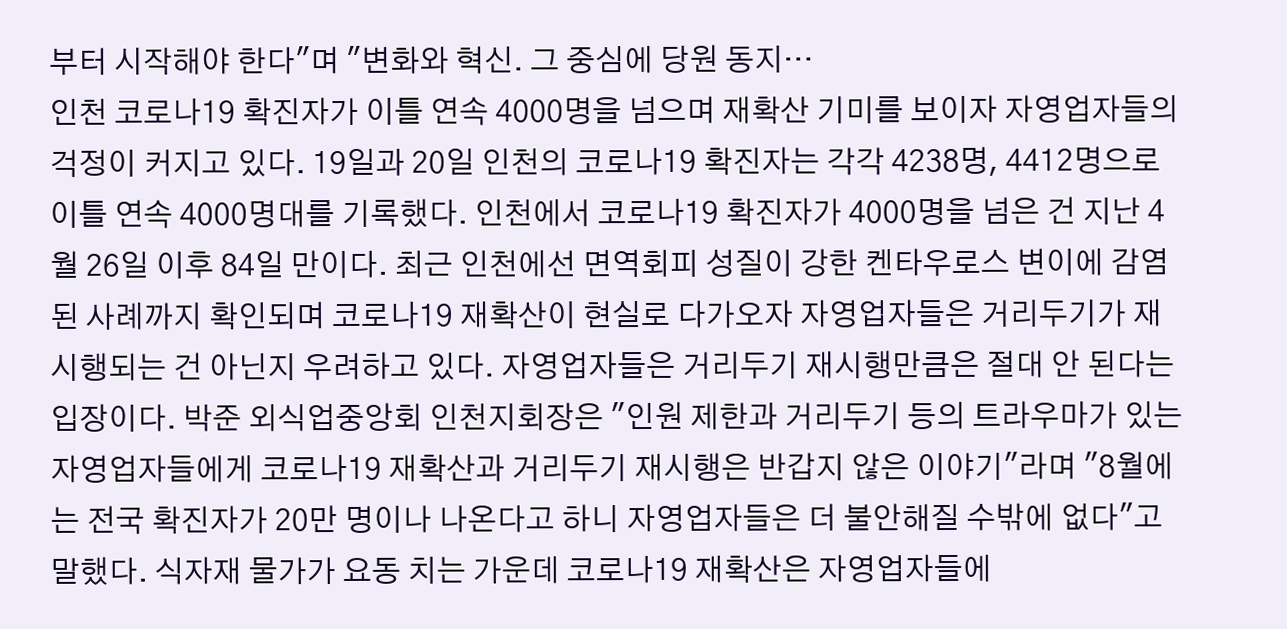부터 시작해야 한다"며 "변화와 혁신. 그 중심에 당원 동지…
인천 코로나19 확진자가 이틀 연속 4000명을 넘으며 재확산 기미를 보이자 자영업자들의 걱정이 커지고 있다. 19일과 20일 인천의 코로나19 확진자는 각각 4238명, 4412명으로 이틀 연속 4000명대를 기록했다. 인천에서 코로나19 확진자가 4000명을 넘은 건 지난 4월 26일 이후 84일 만이다. 최근 인천에선 면역회피 성질이 강한 켄타우로스 변이에 감염된 사례까지 확인되며 코로나19 재확산이 현실로 다가오자 자영업자들은 거리두기가 재시행되는 건 아닌지 우려하고 있다. 자영업자들은 거리두기 재시행만큼은 절대 안 된다는 입장이다. 박준 외식업중앙회 인천지회장은 "인원 제한과 거리두기 등의 트라우마가 있는 자영업자들에게 코로나19 재확산과 거리두기 재시행은 반갑지 않은 이야기"라며 "8월에는 전국 확진자가 20만 명이나 나온다고 하니 자영업자들은 더 불안해질 수밖에 없다"고 말했다. 식자재 물가가 요동 치는 가운데 코로나19 재확산은 자영업자들에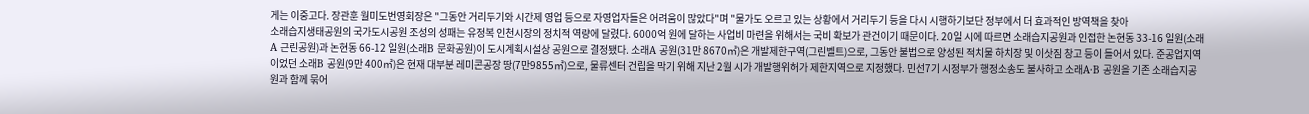게는 이중고다. 장관훈 월미도번영회장은 "그동안 거리두기와 시간제 영업 등으로 자영업자들은 어려움이 많았다"며 "물가도 오르고 있는 상황에서 거리두기 등을 다시 시행하기보단 정부에서 더 효과적인 방역책을 찾아
소래습지생태공원의 국가도시공원 조성의 성패는 유정복 인천시장의 정치적 역량에 달렸다. 6000억 원에 달하는 사업비 마련을 위해서는 국비 확보가 관건이기 때문이다. 20일 시에 따르면 소래습지공원과 인접한 논현동 33-16 일원(소래A 근린공원)과 논현동 66-12 일원(소래B 문화공원)이 도시계획시설상 공원으로 결정됐다. 소래A 공원(31만 8670㎡)은 개발제한구역(그린벨트)으로, 그동안 불법으로 양성된 적치물 하치장 및 이삿짐 창고 등이 들어서 있다. 준공업지역이었던 소래B 공원(9만 400㎡)은 현재 대부분 레미콘공장 땅(7만9855㎡)으로, 물류센터 건립을 막기 위해 지난 2월 시가 개발행위허가 제한지역으로 지정했다. 민선7기 시정부가 행정소송도 불사하고 소래A·B 공원을 기존 소래습지공원과 함께 묶어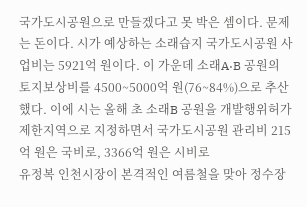국가도시공원으로 만들겠다고 못 박은 셈이다. 문제는 돈이다. 시가 예상하는 소래습지 국가도시공원 사업비는 5921억 원이다. 이 가운데 소래A·B 공원의 토지보상비를 4500~5000억 원(76~84%)으로 추산했다. 이에 시는 올해 초 소래B 공원을 개발행위허가 제한지역으로 지정하면서 국가도시공원 관리비 215억 원은 국비로, 3366억 원은 시비로
유정복 인천시장이 본격적인 여름철을 맞아 정수장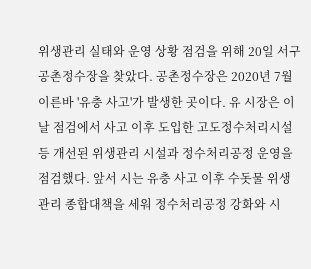위생관리 실태와 운영 상황 점검을 위해 20일 서구 공촌정수장을 찾았다. 공촌정수장은 2020년 7월 이른바 '유충 사고'가 발생한 곳이다. 유 시장은 이날 점검에서 사고 이후 도입한 고도정수처리시설 등 개선된 위생관리 시설과 정수처리공정 운영을 점검했다. 앞서 시는 유충 사고 이후 수돗물 위생관리 종합대책을 세워 정수처리공정 강화와 시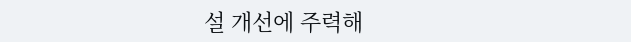설 개선에 주력해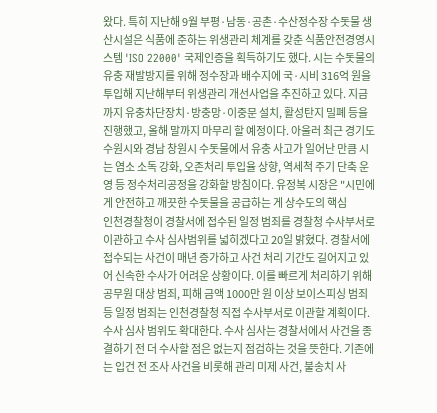왔다. 특히 지난해 9월 부평·남동·공촌·수산정수장 수돗물 생산시설은 식품에 준하는 위생관리 체계를 갖춘 식품안전경영시스템 'ISO 22000' 국제인증을 획득하기도 했다. 시는 수돗물의 유충 재발방지를 위해 정수장과 배수지에 국·시비 316억 원을 투입해 지난해부터 위생관리 개선사업을 추진하고 있다. 지금까지 유충차단장치·방충망·이중문 설치, 활성탄지 밀폐 등을 진행했고, 올해 말까지 마무리 할 예정이다. 아울러 최근 경기도 수원시와 경남 창원시 수돗물에서 유충 사고가 일어난 만큼 시는 염소 소독 강화, 오존처리 투입율 상향, 역세척 주기 단축 운영 등 정수처리공정을 강화할 방침이다. 유정복 시장은 "시민에게 안전하고 깨끗한 수돗물을 공급하는 게 상수도의 핵심
인천경찰청이 경찰서에 접수된 일정 범죄를 경찰청 수사부서로 이관하고 수사 심사범위를 넓히겠다고 20일 밝혔다. 경찰서에 접수되는 사건이 매년 증가하고 사건 처리 기간도 길어지고 있어 신속한 수사가 어려운 상황이다. 이를 빠르게 처리하기 위해 공무원 대상 범죄, 피해 금액 1000만 원 이상 보이스피싱 범죄 등 일정 범죄는 인천경찰청 직접 수사부서로 이관할 계획이다. 수사 심사 범위도 확대한다. 수사 심사는 경찰서에서 사건을 종결하기 전 더 수사할 점은 없는지 점검하는 것을 뜻한다. 기존에는 입건 전 조사 사건을 비롯해 관리 미제 사건, 불송치 사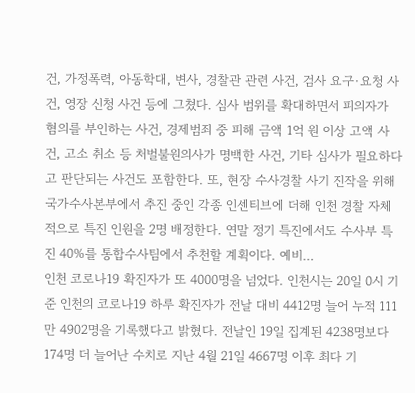건, 가정폭력, 아동학대, 변사, 경찰관 관련 사건, 검사 요구·요청 사건, 영장 신청 사건 등에 그쳤다. 심사 범위를 확대하면서 피의자가 혐의를 부인하는 사건, 경제범죄 중 피해 금액 1억 원 이상 고액 사건, 고소 취소 등 처벌불원의사가 명백한 사건, 기타 심사가 필요하다고 판단되는 사건도 포함한다. 또, 현장 수사경찰 사기 진작을 위해 국가수사본부에서 추진 중인 각종 인센티브에 더해 인천 경찰 자체적으로 특진 인원을 2명 배정한다. 연말 정기 특진에서도 수사부 특진 40%를 통합수사팀에서 추천할 계획이다. 예비…
인천 코로나19 확진자가 또 4000명을 넘었다. 인천시는 20일 0시 기준 인천의 코로나19 하루 확진자가 전날 대비 4412명 늘어 누적 111만 4902명을 기록했다고 밝혔다. 전날인 19일 집계된 4238명보다 174명 더 늘어난 수치로 지난 4월 21일 4667명 이후 최다 기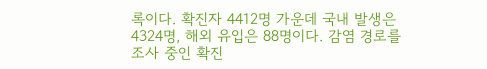록이다. 확진자 4412명 가운데 국내 발생은 4324명, 해외 유입은 88명이다. 감염 경로를 조사 중인 확진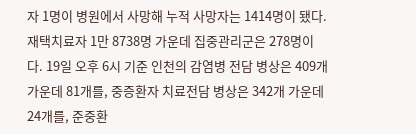자 1명이 병원에서 사망해 누적 사망자는 1414명이 됐다. 재택치료자 1만 8738명 가운데 집중관리군은 278명이다. 19일 오후 6시 기준 인천의 감염병 전담 병상은 409개 가운데 81개를, 중증환자 치료전담 병상은 342개 가운데 24개를, 준중환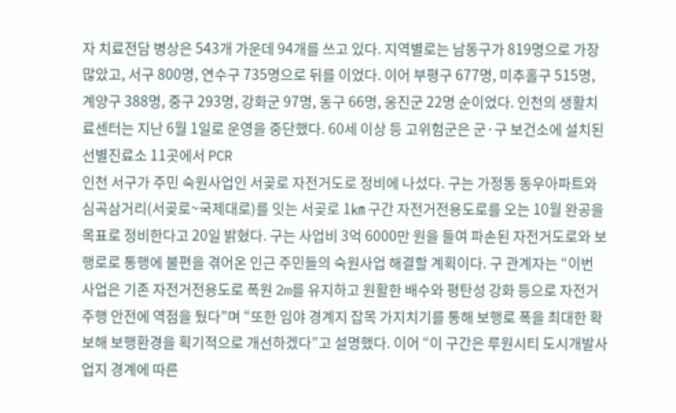자 치료전담 병상은 543개 가운데 94개를 쓰고 있다. 지역별로는 남동구가 819명으로 가장 많았고, 서구 800명, 연수구 735명으로 뒤를 이었다. 이어 부평구 677명, 미추홀구 515명, 계양구 388명, 중구 293명, 강화군 97명, 동구 66명, 옹진군 22명 순이었다. 인천의 생활치료센터는 지난 6월 1일로 운영을 중단했다. 60세 이상 등 고위험군은 군·구 보건소에 설치된 선별진료소 11곳에서 PCR
인천 서구가 주민 숙원사업인 서곶로 자전거도로 정비에 나섰다. 구는 가정동 동우아파트와 심곡삼거리(서곶로~국제대로)를 잇는 서곶로 1㎞ 구간 자전거전용도로를 오는 10월 완공을 목표로 정비한다고 20일 밝혔다. 구는 사업비 3억 6000만 원을 들여 파손된 자전거도로와 보행로로 통행에 불편을 겪어온 인근 주민들의 숙원사업 해결할 계획이다. 구 관계자는 “이번 사업은 기존 자전거전용도로 폭원 2m를 유지하고 원활한 배수와 평탄성 강화 등으로 자전거 주행 안전에 역점을 뒀다”며 “또한 임야 경계지 잡목 가지치기를 통해 보행로 폭을 최대한 확보해 보행환경을 획기적으로 개선하겠다”고 설명했다. 이어 “이 구간은 루원시티 도시개발사업지 경계에 따른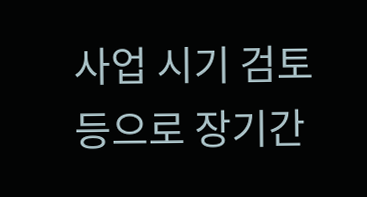사업 시기 검토 등으로 장기간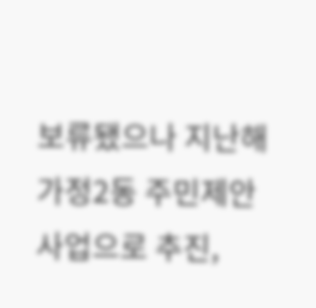보류됐으나 지난해 가정2동 주민제안사업으로 추진,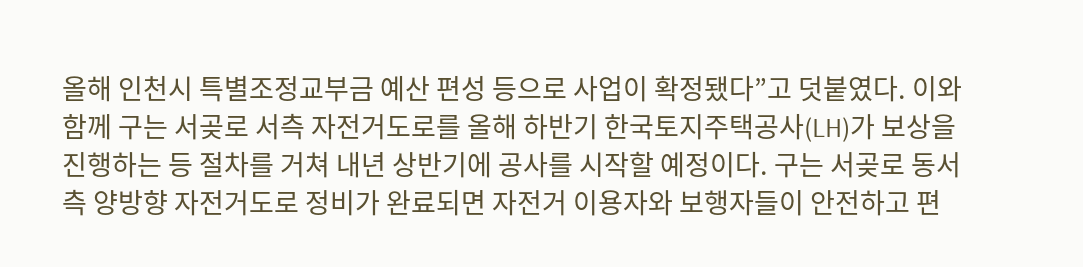올해 인천시 특별조정교부금 예산 편성 등으로 사업이 확정됐다”고 덧붙였다. 이와 함께 구는 서곶로 서측 자전거도로를 올해 하반기 한국토지주택공사(LH)가 보상을 진행하는 등 절차를 거쳐 내년 상반기에 공사를 시작할 예정이다. 구는 서곶로 동서측 양방향 자전거도로 정비가 완료되면 자전거 이용자와 보행자들이 안전하고 편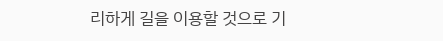리하게 길을 이용할 것으로 기